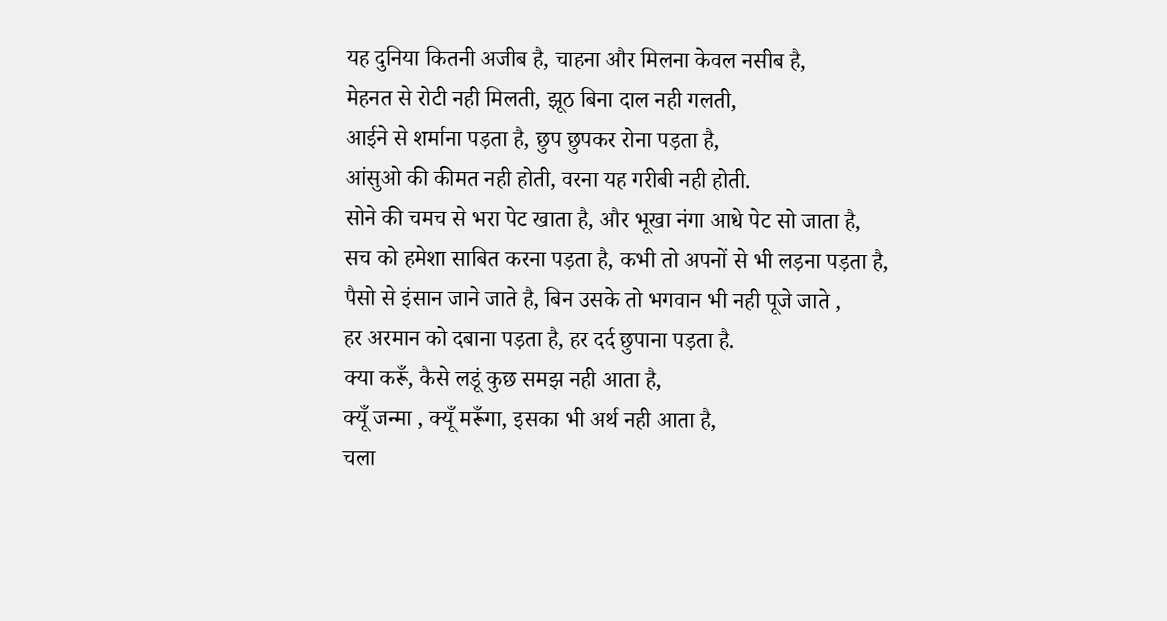यह दुनिया कितनी अजीब है, चाहना और मिलना केवल नसीब है,
मेहनत से रोटी नही मिलती, झूठ बिना दाल नही गलती,
आईने से शर्माना पड़ता है, छुप छुपकर रोना पड़ता है,
आंसुओ की कीमत नही होती, वरना यह गरीबी नही होती.
सोने की चमच से भरा पेट खाता है, और भूखा नंगा आधे पेट सो जाता है,
सच को हमेशा साबित करना पड़ता है, कभी तो अपनों से भी लड़ना पड़ता है,
पैसो से इंसान जाने जाते है, बिन उसके तो भगवान भी नही पूजे जाते ,
हर अरमान को दबाना पड़ता है, हर दर्द छुपाना पड़ता है.
क्या करूँ, कैसे लडूं कुछ समझ नही आता है,
क्यूँ जन्मा , क्यूँ मरूँगा, इसका भी अर्थ नही आता है,
चला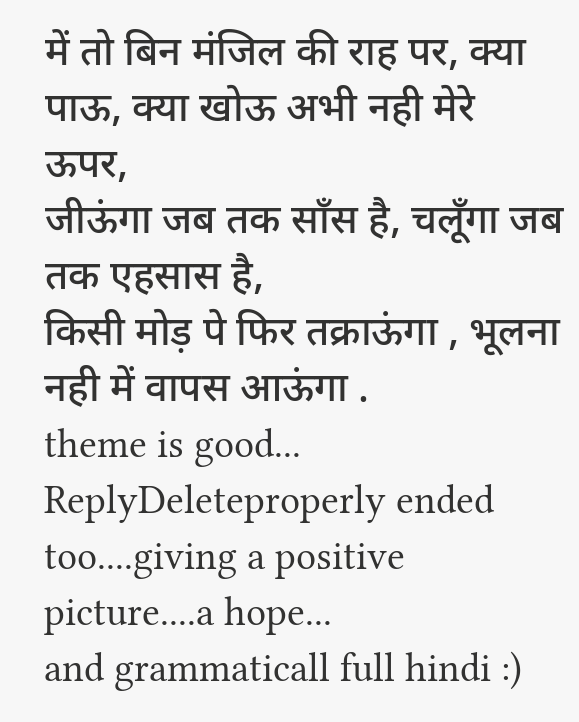में तो बिन मंजिल की राह पर, क्या पाऊ, क्या खोऊ अभी नही मेरे ऊपर,
जीऊंगा जब तक साँस है, चलूँगा जब तक एहसास है,
किसी मोड़ पे फिर तक्राऊंगा , भूलना नही में वापस आऊंगा .
theme is good...
ReplyDeleteproperly ended too....giving a positive picture....a hope...
and grammaticall full hindi :)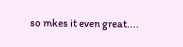so mkes it even great....